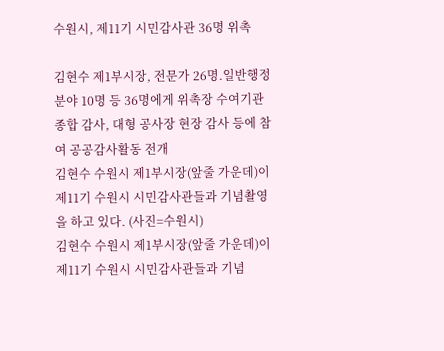수원시, 제11기 시민감사관 36명 위촉

김현수 제1부시장, 전문가 26명.일반행정 분야 10명 등 36명에게 위촉장 수여기관 종합 감사, 대형 공사장 현장 감사 등에 참여 공공감사활동 전개
김현수 수원시 제1부시장(앞줄 가운데)이 제11기 수원시 시민감사관들과 기념촬영을 하고 있다. (사진=수원시)
김현수 수원시 제1부시장(앞줄 가운데)이 제11기 수원시 시민감사관들과 기념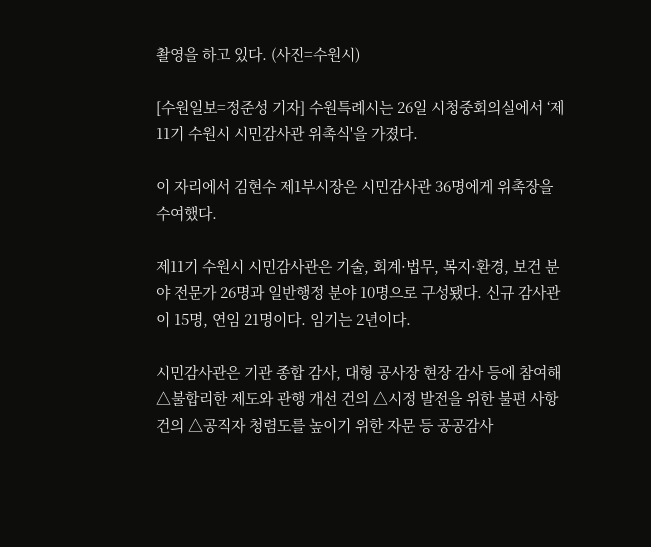촬영을 하고 있다. (사진=수원시)

[수원일보=정준성 기자] 수원특례시는 26일 시청중회의실에서 ‘제11기 수원시 시민감사관 위촉식'을 가졌다.

이 자리에서 김현수 제1부시장은 시민감사관 36명에게 위촉장을 수여했다.

제11기 수원시 시민감사관은 기술, 회계·법무, 복지·환경, 보건 분야 전문가 26명과 일반행정 분야 10명으로 구성됐다. 신규 감사관이 15명, 연임 21명이다. 임기는 2년이다.

시민감사관은 기관 종합 감사, 대형 공사장 현장 감사 등에 참여해 △불합리한 제도와 관행 개선 건의 △시정 발전을 위한 불편 사항 건의 △공직자 청렴도를 높이기 위한 자문 등 공공감사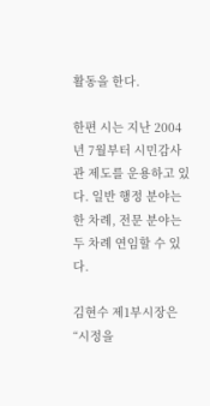활동을 한다.

한편 시는 지난 2004년 7월부터 시민감사관 제도를 운용하고 있다. 일반 행정 분야는 한 차례, 전문 분야는 두 차례 연임할 수 있다.

김현수 제1부시장은 “시정을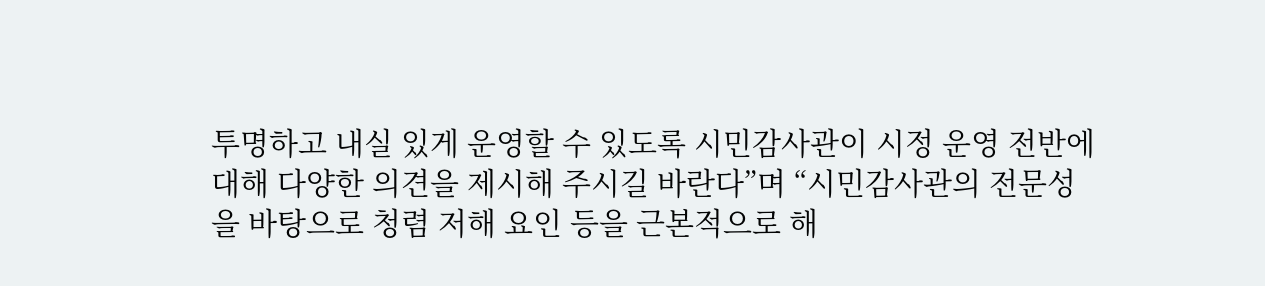투명하고 내실 있게 운영할 수 있도록 시민감사관이 시정 운영 전반에 대해 다양한 의견을 제시해 주시길 바란다”며 “시민감사관의 전문성을 바탕으로 청렴 저해 요인 등을 근본적으로 해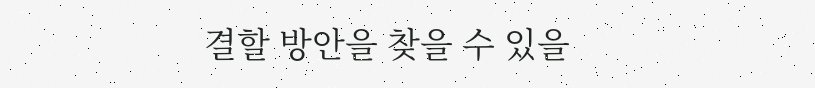결할 방안을 찾을 수 있을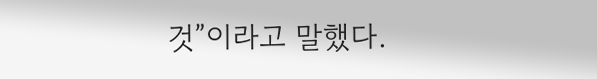것”이라고 말했다.